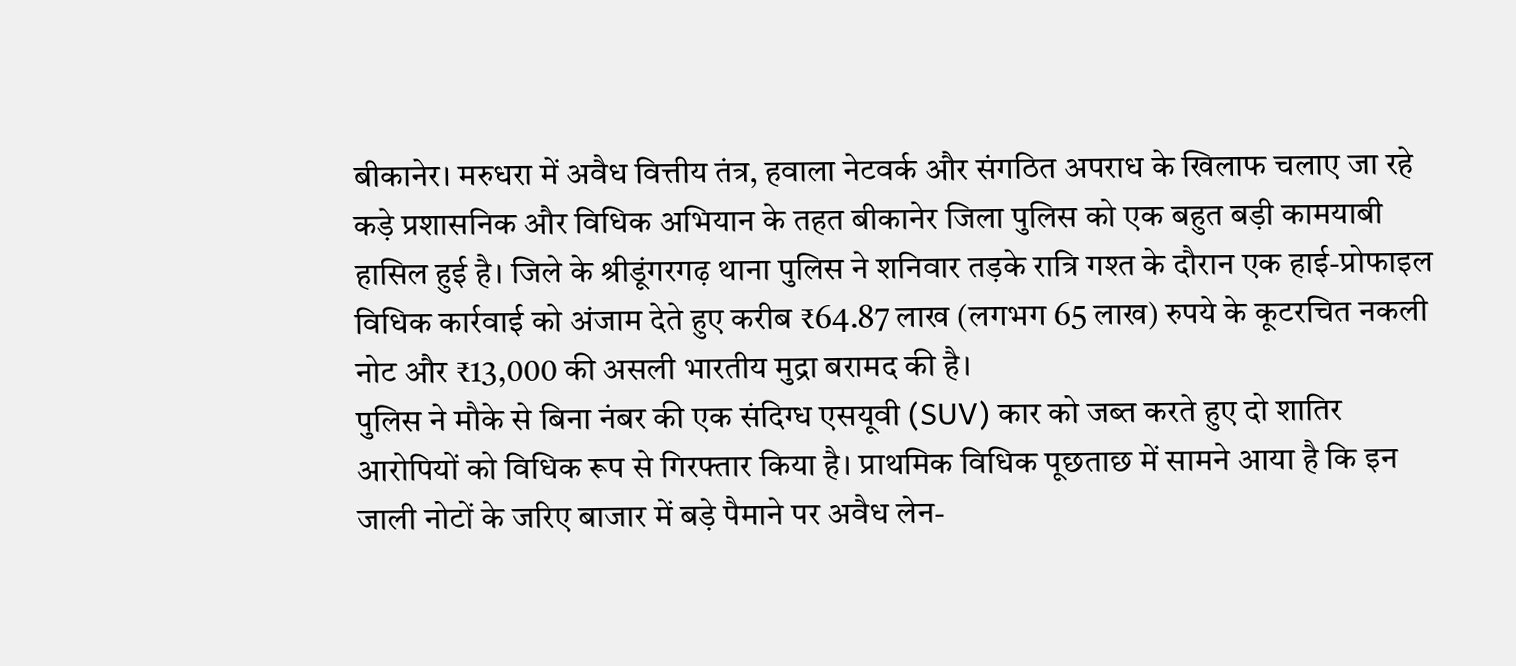बीकानेर। मरुधरा में अवैध वित्तीय तंत्र, हवाला नेटवर्क और संगठित अपराध के खिलाफ चलाए जा रहे कड़े प्रशासनिक और विधिक अभियान के तहत बीकानेर जिला पुलिस को एक बहुत बड़ी कामयाबी हासिल हुई है। जिले के श्रीडूंगरगढ़ थाना पुलिस ने शनिवार तड़के रात्रि गश्त के दौरान एक हाई-प्रोफाइल विधिक कार्रवाई को अंजाम देते हुए करीब ₹64.87 लाख (लगभग 65 लाख) रुपये के कूटरचित नकली नोट और ₹13,000 की असली भारतीय मुद्रा बरामद की है।
पुलिस ने मौके से बिना नंबर की एक संदिग्ध एसयूवी (SUV) कार को जब्त करते हुए दो शातिर आरोपियों को विधिक रूप से गिरफ्तार किया है। प्राथमिक विधिक पूछताछ में सामने आया है कि इन जाली नोटों के जरिए बाजार में बड़े पैमाने पर अवैध लेन-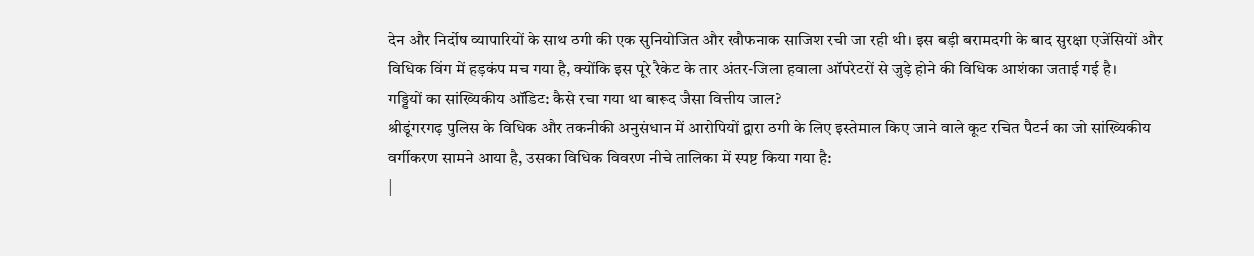देन और निर्दोष व्यापारियों के साथ ठगी की एक सुनियोजित और खौफनाक साजिश रची जा रही थी। इस बड़ी बरामदगी के बाद सुरक्षा एजेंसियों और विधिक विंग में हड़कंप मच गया है, क्योंकि इस पूरे रैकेट के तार अंतर-जिला हवाला ऑपरेटरों से जुड़े होने की विधिक आशंका जताई गई है।
गड्डियों का सांख्यिकीय ऑडिट: कैसे रचा गया था बारूद जैसा वित्तीय जाल?
श्रीडूंगरगढ़ पुलिस के विधिक और तकनीकी अनुसंधान में आरोपियों द्वारा ठगी के लिए इस्तेमाल किए जाने वाले कूट रचित पैटर्न का जो सांख्यिकीय वर्गीकरण सामने आया है, उसका विधिक विवरण नीचे तालिका में स्पष्ट किया गया है:
|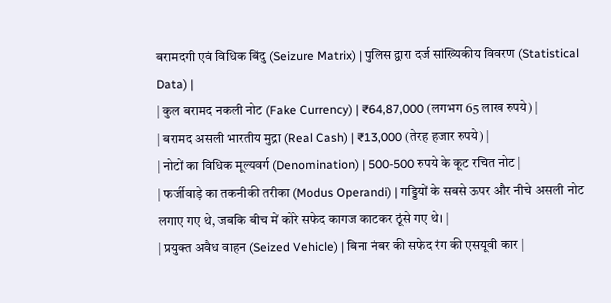बरामदगी एवं विधिक बिंदु (Seizure Matrix) | पुलिस द्वारा दर्ज सांख्यिकीय विवरण (Statistical Data) |
| कुल बरामद नकली नोट (Fake Currency) | ₹64,87,000 (लगभग 65 लाख रुपये) |
| बरामद असली भारतीय मुद्रा (Real Cash) | ₹13,000 (तेरह हजार रुपये) |
| नोटों का विधिक मूल्यवर्ग (Denomination) | 500-500 रुपये के कूट रचित नोट |
| फर्जीवाड़े का तकनीकी तरीका (Modus Operandi) | गड्डियों के सबसे ऊपर और नीचे असली नोट लगाए गए थे, जबकि बीच में कोरे सफेद कागज काटकर ठूंसे गए थे। |
| प्रयुक्त अवैध वाहन (Seized Vehicle) | बिना नंबर की सफेद रंग की एसयूवी कार |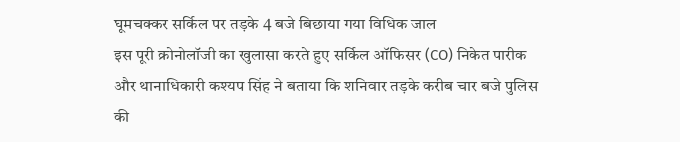घूमचक्कर सर्किल पर तड़के 4 बजे बिछाया गया विधिक जाल
इस पूरी क्रोनोलॉजी का खुलासा करते हुए सर्किल ऑफिसर (CO) निकेत पारीक और थानाधिकारी कश्यप सिंह ने बताया कि शनिवार तड़के करीब चार बजे पुलिस की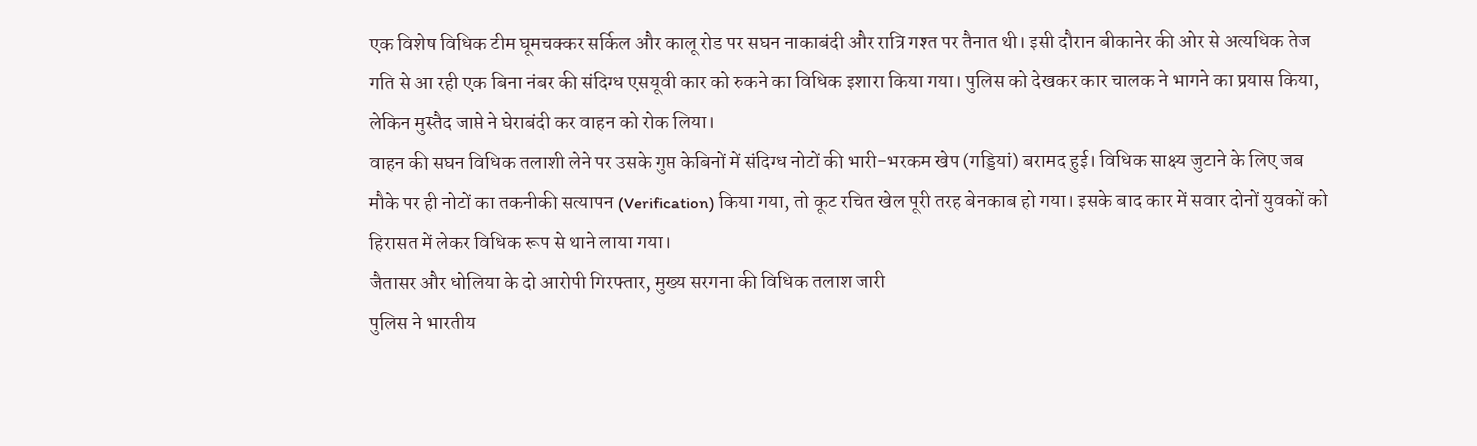एक विशेष विधिक टीम घूमचक्कर सर्किल और कालू रोड पर सघन नाकाबंदी और रात्रि गश्त पर तैनात थी। इसी दौरान बीकानेर की ओर से अत्यधिक तेज गति से आ रही एक बिना नंबर की संदिग्ध एसयूवी कार को रुकने का विधिक इशारा किया गया। पुलिस को देखकर कार चालक ने भागने का प्रयास किया, लेकिन मुस्तैद जाप्ते ने घेराबंदी कर वाहन को रोक लिया।
वाहन की सघन विधिक तलाशी लेने पर उसके गुप्त केबिनों में संदिग्ध नोटों की भारी-भरकम खेप (गड्डियां) बरामद हुई। विधिक साक्ष्य जुटाने के लिए जब मौके पर ही नोटों का तकनीकी सत्यापन (Verification) किया गया, तो कूट रचित खेल पूरी तरह बेनकाब हो गया। इसके बाद कार में सवार दोनों युवकों को हिरासत में लेकर विधिक रूप से थाने लाया गया।
जैतासर और धोलिया के दो आरोपी गिरफ्तार, मुख्य सरगना की विधिक तलाश जारी
पुलिस ने भारतीय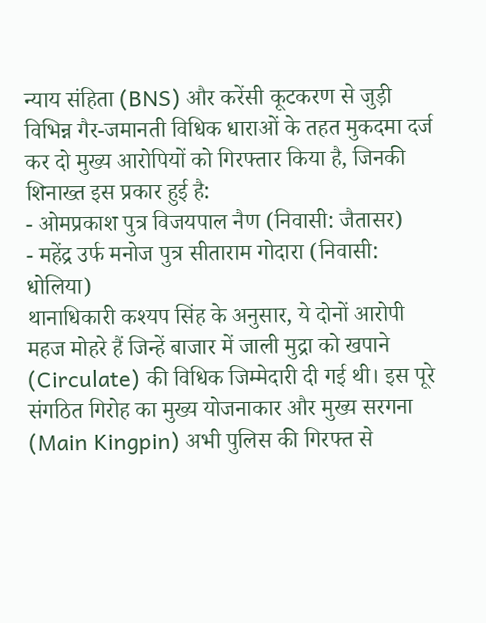न्याय संहिता (BNS) और करेंसी कूटकरण से जुड़ी विभिन्न गैर-जमानती विधिक धाराओं के तहत मुकदमा दर्ज कर दो मुख्य आरोपियों को गिरफ्तार किया है, जिनकी शिनाख्त इस प्रकार हुई है:
- ओमप्रकाश पुत्र विजयपाल नैण (निवासी: जैतासर)
- महेंद्र उर्फ मनोज पुत्र सीताराम गोदारा (निवासी: धोलिया)
थानाधिकारी कश्यप सिंह के अनुसार, ये दोनों आरोपी महज मोहरे हैं जिन्हें बाजार में जाली मुद्रा को खपाने (Circulate) की विधिक जिम्मेदारी दी गई थी। इस पूरे संगठित गिरोह का मुख्य योजनाकार और मुख्य सरगना (Main Kingpin) अभी पुलिस की गिरफ्त से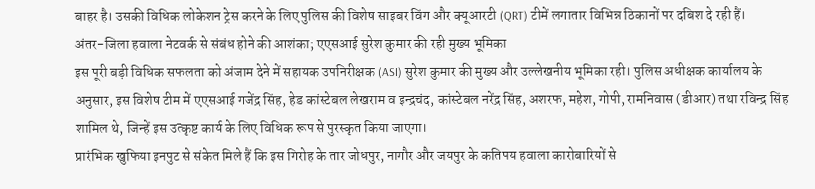बाहर है। उसकी विधिक लोकेशन ट्रेस करने के लिए पुलिस की विशेष साइबर विंग और क्यूआरटी (QRT) टीमें लगातार विभिन्न ठिकानों पर दबिश दे रही हैं।
अंतर-जिला हवाला नेटवर्क से संबंध होने की आशंका; एएसआई सुरेश कुमार की रही मुख्य भूमिका
इस पूरी बड़ी विधिक सफलता को अंजाम देने में सहायक उपनिरीक्षक (ASI) सुरेश कुमार की मुख्य और उल्लेखनीय भूमिका रही। पुलिस अधीक्षक कार्यालय के अनुसार, इस विशेष टीम में एएसआई गजेंद्र सिंह, हेड कांस्टेबल लेखराम व इन्द्रचंद, कांस्टेबल नरेंद्र सिंह, अशरफ, महेश, गोपी, रामनिवास (डीआर) तथा रविन्द्र सिंह शामिल थे, जिन्हें इस उत्कृष्ट कार्य के लिए विधिक रूप से पुरस्कृत किया जाएगा।
प्रारंभिक खुफिया इनपुट से संकेत मिले हैं कि इस गिरोह के तार जोधपुर, नागौर और जयपुर के कतिपय हवाला कारोबारियों से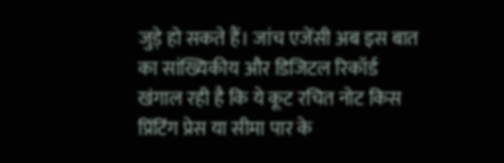जुड़े हो सकते हैं। जांच एजेंसी अब इस बात का सांख्यिकीय और डिजिटल रिकॉर्ड खंगाल रही है कि ये कूट रचित नोट किस प्रिंटिंग प्रेस या सीमा पार के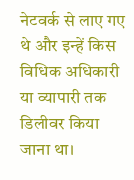नेटवर्क से लाए गए थे और इन्हें किस विधिक अधिकारी या व्यापारी तक डिलीवर किया जाना था।